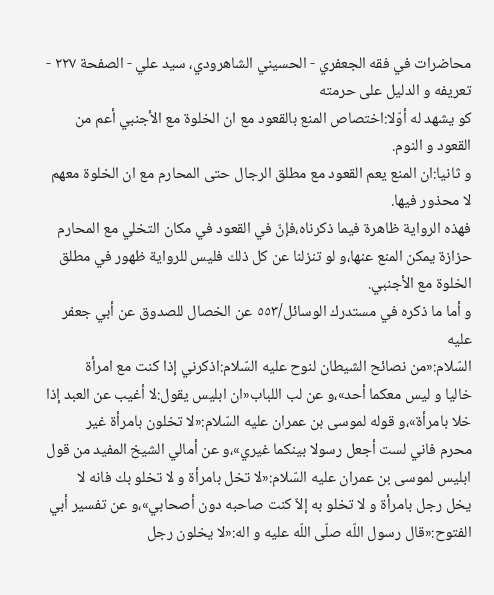محاضرات في فقه الجعفري - الحسيني الشاهرودي، سيد علي - الصفحة ٢٢٧ - تعريفه و الدليل على حرمته
كو يشهد له أوّلا:اختصاص المنع بالقعود مع ان الخلوة مع الأجنبي أعم من القعود و النوم.
و ثانيا:ان المنع يعم القعود مع مطلق الرجال حتى المحارم مع ان الخلوة معهم لا محذور فيها.
فهذه الرواية ظاهرة فيما ذكرناه،فإنّ في القعود في مكان التخلي مع المحارم
حزازة يمكن المنع عنها،و لو تنزلنا عن كل ذلك فليس للرواية ظهور في مطلق
الخلوة مع الأجنبي.
و أما ما ذكره في مستدرك الوسائل/٥٥٣ عن الخصال للصدوق عن أبي جعفر عليه
السّلام:«من نصائح الشيطان لنوح عليه السّلام:اذكرني إذا كنت مع امرأة
خاليا و ليس معكما أحد»،و عن لب اللباب«ان ابليس يقول:لا أغيب عن العبد إذا
خلا بامرأة»،و قوله لموسى بن عمران عليه السّلام:«لا تخلون بامرأة غير
محرم فاني لست أجعل رسولا بينكما غيري»،و عن أمالي الشيخ المفيد من قول
ابليس لموسى بن عمران عليه السّلام:«لا تخل بامرأة و لا تخلو بك فانه لا
يخل رجل بامرأة و لا تخلو به إلاّ كنت صاحبه دون أصحابي»،و عن تفسير أبي
الفتوح:«قال رسول اللّه صلّى اللّه عليه و اله:«لا يخلون رجل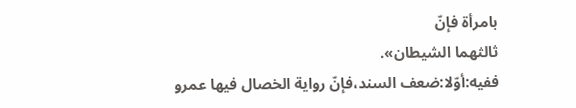بامرأة فإنّ
ثالثهما الشيطان».
ففيه:أوّلا:ضعف السند،فإنّ رواية الخصال فيها عمرو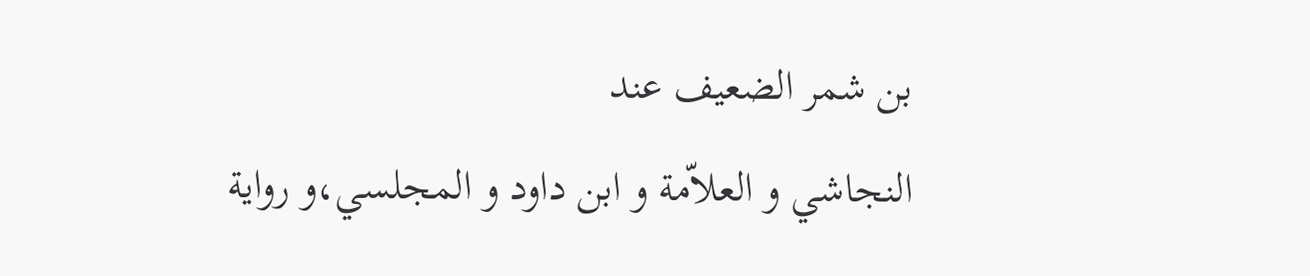بن شمر الضعيف عند
النجاشي و العلاّمة و ابن داود و المجلسي،و رواية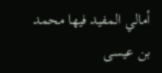أمالي المفيد فيها محمد
بن عيسى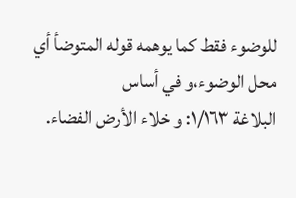للوضوء فقط كما يوهمه قوله المتوضأ أي محل الوضوء،و في أساس
البلاغة ١/١٦٣: و خلاء الأرض الفضاء.